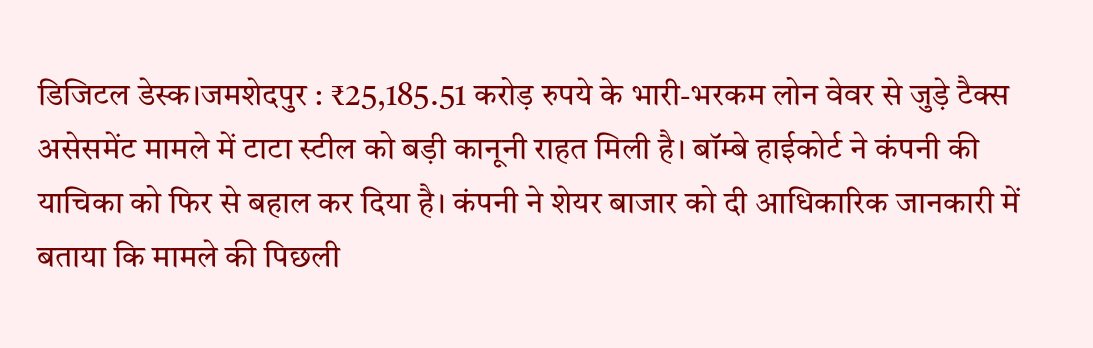डिजिटल डेस्क।जमशेदपुर : ₹25,185.51 करोड़ रुपये के भारी-भरकम लोन वेवर से जुड़े टैक्स असेसमेंट मामले में टाटा स्टील को बड़ी कानूनी राहत मिली है। बॉम्बे हाईकोर्ट ने कंपनी की याचिका को फिर से बहाल कर दिया है। कंपनी ने शेयर बाजार को दी आधिकारिक जानकारी में बताया कि मामले की पिछली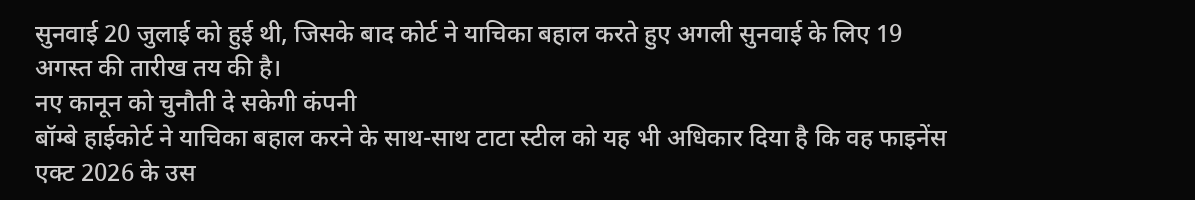सुनवाई 20 जुलाई को हुई थी, जिसके बाद कोर्ट ने याचिका बहाल करते हुए अगली सुनवाई के लिए 19 अगस्त की तारीख तय की है।
नए कानून को चुनौती दे सकेगी कंपनी
बॉम्बे हाईकोर्ट ने याचिका बहाल करने के साथ-साथ टाटा स्टील को यह भी अधिकार दिया है कि वह फाइनेंस एक्ट 2026 के उस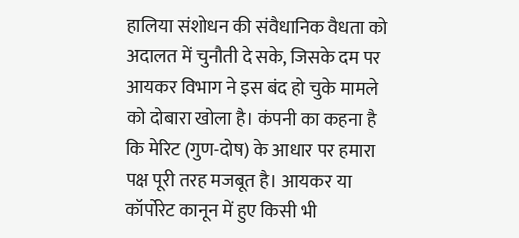हालिया संशोधन की संवैधानिक वैधता को अदालत में चुनौती दे सके, जिसके दम पर आयकर विभाग ने इस बंद हो चुके मामले को दोबारा खोला है। कंपनी का कहना है कि मेरिट (गुण-दोष) के आधार पर हमारा पक्ष पूरी तरह मजबूत है। आयकर या कॉर्पोरेट कानून में हुए किसी भी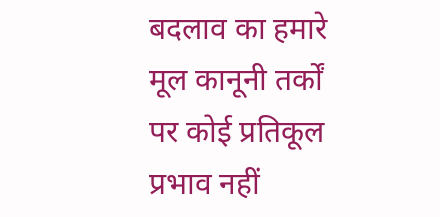बदलाव का हमारे मूल कानूनी तर्कों पर कोई प्रतिकूल प्रभाव नहीं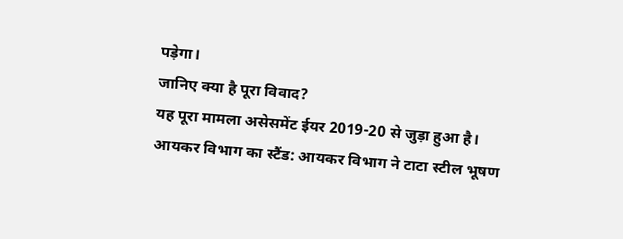पड़ेगा।
जानिए क्या है पूरा विवाद?
यह पूरा मामला असेसमेंट ईयर 2019-20 से जुड़ा हुआ है।
आयकर विभाग का स्टैंड: आयकर विभाग ने टाटा स्टील भूषण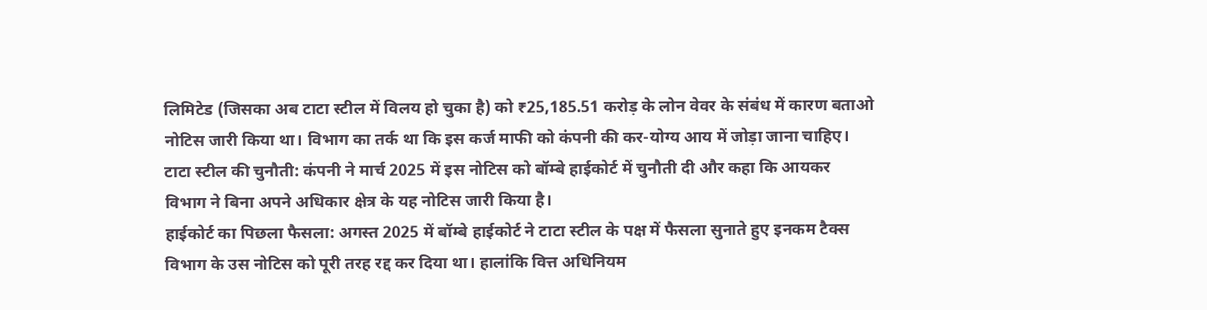लिमिटेड (जिसका अब टाटा स्टील में विलय हो चुका है) को ₹25,185.51 करोड़ के लोन वेवर के संबंध में कारण बताओ नोटिस जारी किया था। विभाग का तर्क था कि इस कर्ज माफी को कंपनी की कर-योग्य आय में जोड़ा जाना चाहिए।
टाटा स्टील की चुनौती: कंपनी ने मार्च 2025 में इस नोटिस को बॉम्बे हाईकोर्ट में चुनौती दी और कहा कि आयकर विभाग ने बिना अपने अधिकार क्षेत्र के यह नोटिस जारी किया है।
हाईकोर्ट का पिछला फैसला: अगस्त 2025 में बॉम्बे हाईकोर्ट ने टाटा स्टील के पक्ष में फैसला सुनाते हुए इनकम टैक्स विभाग के उस नोटिस को पूरी तरह रद्द कर दिया था। हालांकि वित्त अधिनियम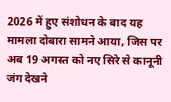2026 में हुए संशोधन के बाद यह मामला दोबारा सामने आया, जिस पर अब 19 अगस्त को नए सिरे से कानूनी जंग देखने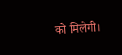को मिलेगी।